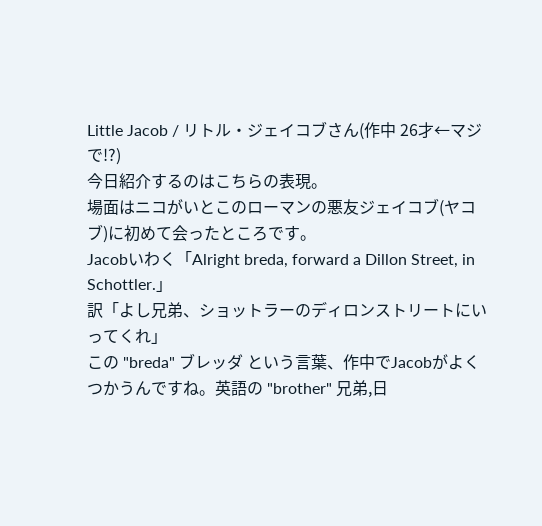Little Jacob / リトル・ジェイコブさん(作中 26才←マジで!?)
今日紹介するのはこちらの表現。
場面はニコがいとこのローマンの悪友ジェイコブ(ヤコブ)に初めて会ったところです。
Jacobいわく「Alright breda, forward a Dillon Street, in Schottler.」
訳「よし兄弟、ショットラーのディロンストリートにいってくれ」
この "breda" ブレッダ という言葉、作中でJacobがよくつかうんですね。英語の "brother" 兄弟,日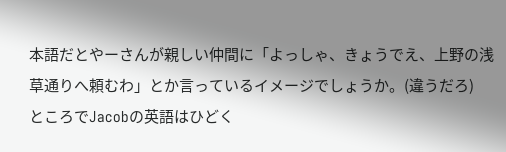本語だとやーさんが親しい仲間に「よっしゃ、きょうでえ、上野の浅草通りへ頼むわ」とか言っているイメージでしょうか。(違うだろ)
ところでJacobの英語はひどく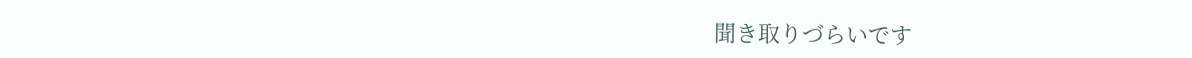聞き取りづらいです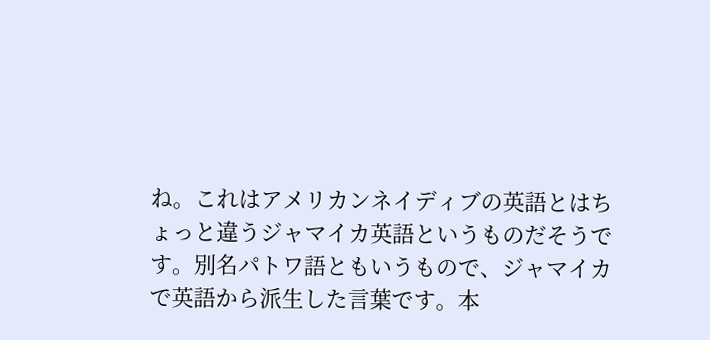ね。これはアメリカンネイディブの英語とはちょっと違うジャマイカ英語というものだそうです。別名パトワ語ともいうもので、ジャマイカで英語から派生した言葉です。本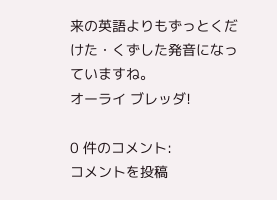来の英語よりもずっとくだけた・くずした発音になっていますね。
オーライ ブレッダ!

0 件のコメント:
コメントを投稿